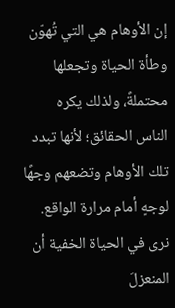إن الأوهام هي التي تُهوّن وطأة الحياة وتجعلها محتملةً، ولذلك يكره الناس الحقائق؛ لأنها تبدد تلك الأوهام وتضعهم وجهًا لوجهٍ أمام مرارة الواقع.
نرى في الحياة الخفية أن المنعزلَ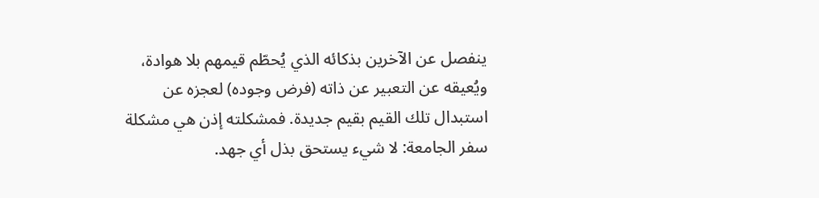ينفصل عن الآخرين بذكائه الذي يُحطّم قيمهم بلا هوادة، ويُعيقه عن التعبير عن ذاته (فرض وجوده) لعجزه عن استبدال تلك القيم بقيم جديدة. فمشكلته إذن هي مشكلة سفر الجامعة: لا شيء يستحق بذل أي جهد.